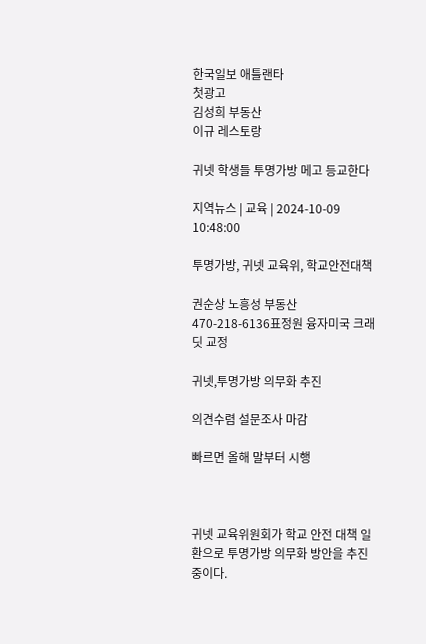한국일보 애틀랜타
첫광고
김성희 부동산
이규 레스토랑

귀넷 학생들 투명가방 메고 등교한다

지역뉴스 | 교육 | 2024-10-09 10:48:00

투명가방, 귀넷 교육위, 학교안전대책

권순상 노흥성 부동산 470-218-6136표정원 융자미국 크래딧 교정

귀넷,투명가방 의무화 추진

의견수렴 설문조사 마감

빠르면 올해 말부터 시행



귀넷 교육위원회가 학교 안전 대책 일환으로 투명가방 의무화 방안을 추진 중이다.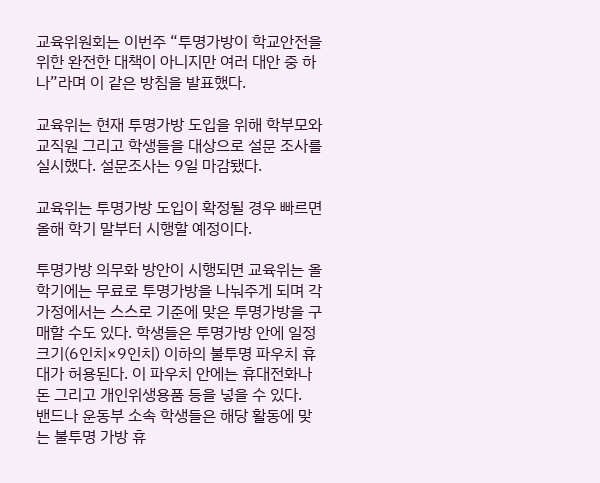교육위원회는 이번주 “투명가방이 학교안전을 위한 완전한 대책이 아니지만 여러 대안 중 하나”라며 이 같은 방침을 발표했다.

교육위는 현재 투명가방 도입을 위해 학부모와 교직원 그리고 학생들을 대상으로 설문 조사를 실시했다. 설문조사는 9일 마감됐다.

교육위는 투명가방 도입이 확정될 경우 빠르면 올해 학기 말부터 시행할 예정이다.

투명가방 의무화 방안이 시행되면 교육위는 올 학기에는 무료로 투명가방을 나눠주게 되며 각 가정에서는 스스로 기준에 맞은 투명가방을 구매할 수도 있다. 학생들은 투명가방 안에 일정 크기(6인치×9인치) 이하의 불투명 파우치 휴대가 허용된다. 이 파우치 안에는 휴대전화나 돈 그리고 개인위생용품 등을 넣을 수 있다.  밴드나 운동부 소속 학생들은 해당 활동에 맞는 불투명 가방 휴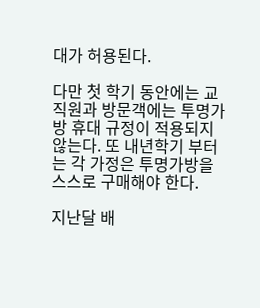대가 허용된다.

다만 첫 학기 동안에는 교직원과 방문객에는 투명가방 휴대 규정이 적용되지 않는다. 또 내년학기 부터는 각 가정은 투명가방을 스스로 구매해야 한다.

지난달 배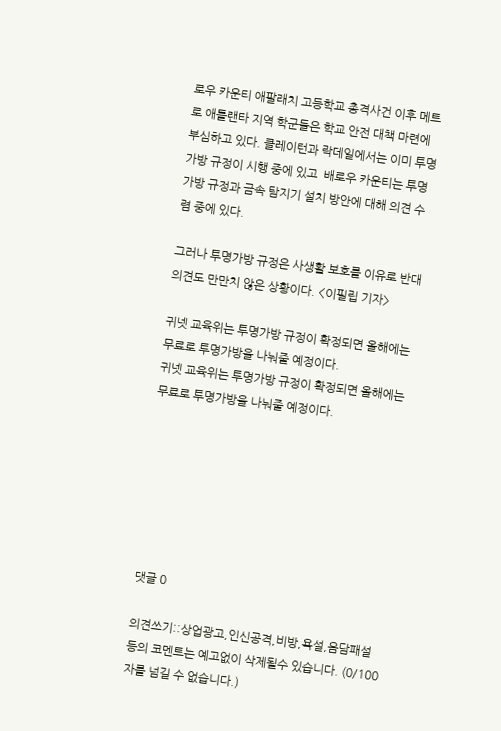로우 카운티 애팔래치 고등학교 총격사건 이후 메트로 애틀랜타 지역 학군들은 학교 안전 대책 마련에 부심하고 있다. 클레이턴과 락데일에서는 이미 투명가방 규정이 시행 중에 있고  배로우 카운티는 투명가방 규정과 금속 탐지기 설치 방안에 대해 의견 수렴 중에 있다.

그러나 투명가방 규정은 사생활 보호를 이유로 반대의견도 만만치 않은 상황이다. <이필립 기자>

귀넷 교육위는 투명가방 규정이 확정되면 올해에는 무료로 투명가방을 나눠줄 예정이다.
귀넷 교육위는 투명가방 규정이 확정되면 올해에는 무료로 투명가방을 나눠줄 예정이다.







댓글 0

의견쓰기::상업광고,인신공격,비방,욕설,음담패설등의 코멘트는 예고없이 삭제될수 있습니다. (0/100자를 넘길 수 없습니다.)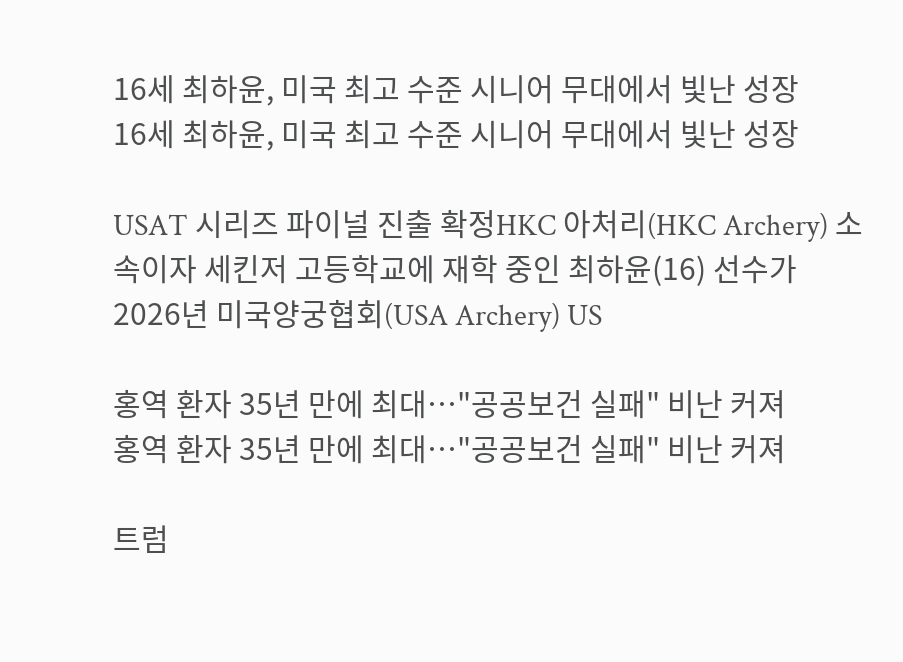16세 최하윤, 미국 최고 수준 시니어 무대에서 빛난 성장
16세 최하윤, 미국 최고 수준 시니어 무대에서 빛난 성장

USAT 시리즈 파이널 진출 확정HKC 아처리(HKC Archery) 소속이자 세킨저 고등학교에 재학 중인 최하윤(16) 선수가 2026년 미국양궁협회(USA Archery) US

홍역 환자 35년 만에 최대…"공공보건 실패" 비난 커져
홍역 환자 35년 만에 최대…"공공보건 실패" 비난 커져

트럼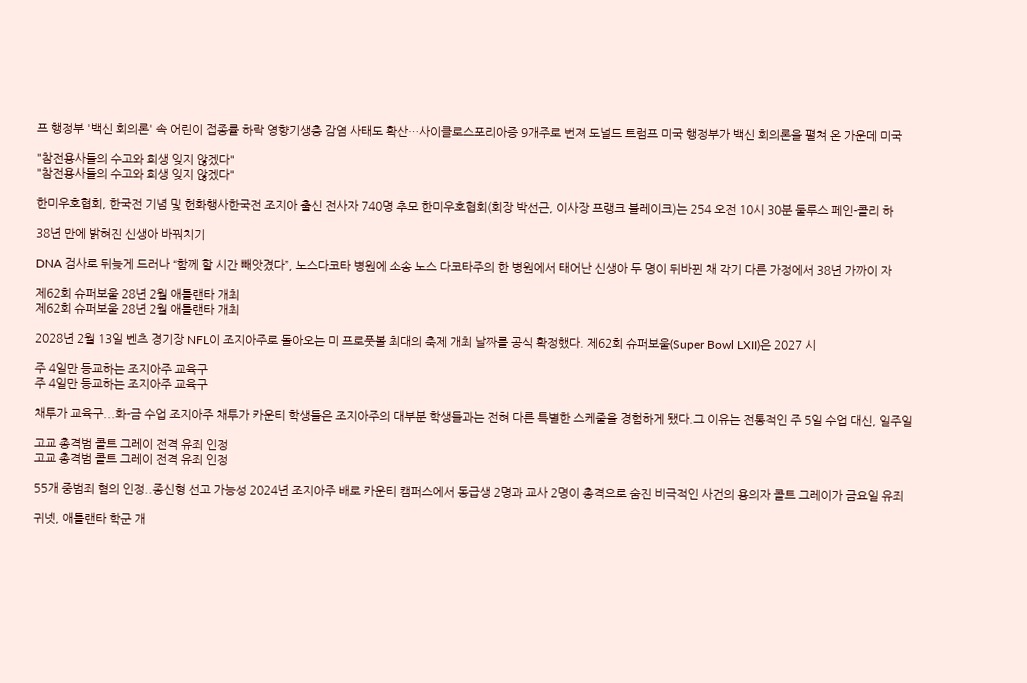프 행정부 '백신 회의론' 속 어린이 접종률 하락 영향기생충 감염 사태도 확산…사이클로스포리아증 9개주로 번져 도널드 트럼프 미국 행정부가 백신 회의론을 펼쳐 온 가운데 미국

"참전용사들의 수고와 희생 잊지 않겠다"
"참전용사들의 수고와 희생 잊지 않겠다"

한미우호협회, 한국전 기념 및 헌화행사한국전 조지아 출신 전사자 740명 추모 한미우호협회(회장 박선근, 이사장 프랭크 블레이크)는 254 오전 10시 30분 둘루스 페인-콜리 하

38년 만에 밝혀진 신생아 바꿔치기

DNA 검사로 뒤늦게 드러나 “함께 할 시간 빼앗겼다”, 노스다코타 병원에 소송 노스 다코타주의 한 병원에서 태어난 신생아 두 명이 뒤바뀐 채 각기 다른 가정에서 38년 가까이 자

제62회 슈퍼보울 28년 2월 애틀랜타 개최
제62회 슈퍼보울 28년 2월 애틀랜타 개최

2028년 2월 13일 벤츠 경기장 NFL이 조지아주로 돌아오는 미 프로풋볼 최대의 축제 개최 날짜를 공식 확정했다. 제62회 슈퍼보울(Super Bowl LXII)은 2027 시

주 4일만 등교하는 조지아주 교육구
주 4일만 등교하는 조지아주 교육구

채투가 교육구...화-금 수업 조지아주 채투가 카운티 학생들은 조지아주의 대부분 학생들과는 전혀 다른 특별한 스케줄을 경험하게 됐다.그 이유는 전통적인 주 5일 수업 대신, 일주일

고교 총격범 콜트 그레이 전격 유죄 인정
고교 총격범 콜트 그레이 전격 유죄 인정

55개 중범죄 혐의 인정..종신형 선고 가능성 2024년 조지아주 배로 카운티 캠퍼스에서 동급생 2명과 교사 2명이 총격으로 숨진 비극적인 사건의 용의자 콜트 그레이가 금요일 유죄

귀넷, 애틀랜타 학군 개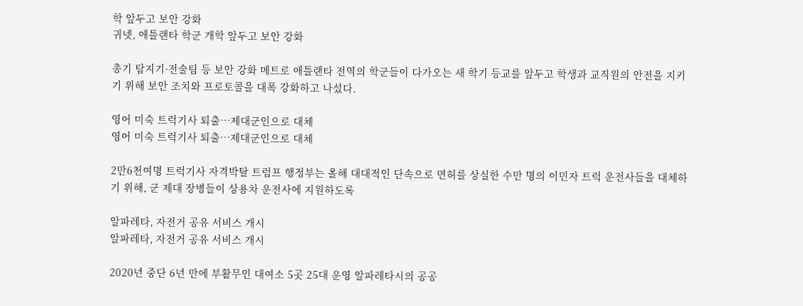학 앞두고 보안 강화
귀넷, 애틀랜타 학군 개학 앞두고 보안 강화

총기 탐지기·전술팀 등 보안 강화 메트로 애틀랜타 전역의 학군들이 다가오는 새 학기 등교를 앞두고 학생과 교직원의 안전을 지키기 위해 보안 조치와 프로토콜을 대폭 강화하고 나섰다.

영어 미숙 트럭기사 퇴출…제대군인으로 대체
영어 미숙 트럭기사 퇴출…제대군인으로 대체

2만6천여명 트럭기사 자격박탈 트럼프 행정부는 올해 대대적인 단속으로 면허를 상실한 수만 명의 이민자 트럭 운전사들을 대체하기 위해, 군 제대 장병들이 상용차 운전사에 지원하도록

알파레타, 자전거 공유 서비스 개시
알파레타, 자전거 공유 서비스 개시

2020년 중단 6년 만에 부활무인 대여소 5곳 25대 운영 알파레타시의 공공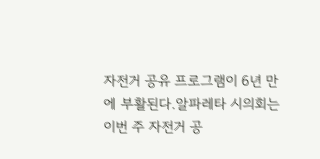자전거 공유 프로그램이 6년 만에 부활된다.알파레타 시의회는 이번 주 자전거 공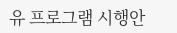유 프로그램 시행안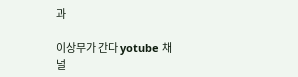과

이상무가 간다 yotube 채널